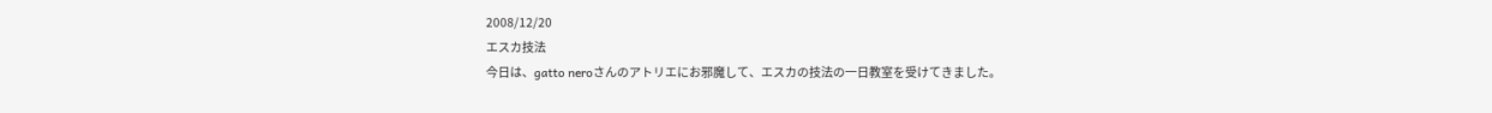2008/12/20
エスカ技法
今日は、gatto neroさんのアトリエにお邪魔して、エスカの技法の一日教室を受けてきました。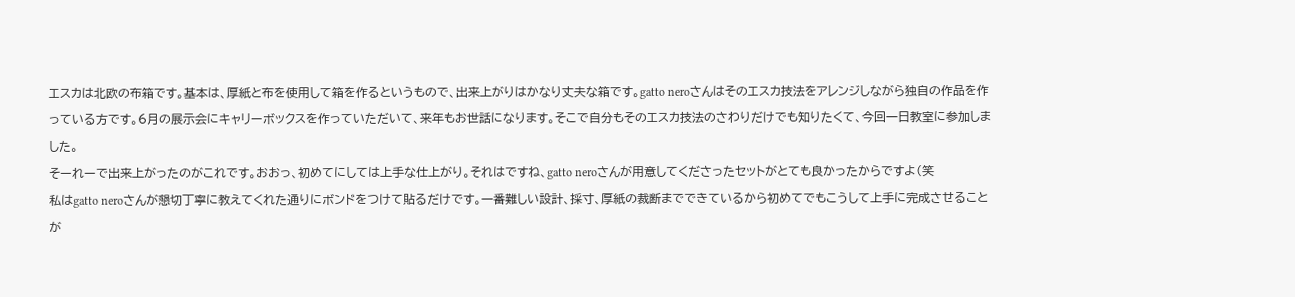エスカは北欧の布箱です。基本は、厚紙と布を使用して箱を作るというもので、出来上がりはかなり丈夫な箱です。gatto neroさんはそのエスカ技法をアレンジしながら独自の作品を作っている方です。6月の展示会にキャリーボックスを作っていただいて、来年もお世話になります。そこで自分もそのエスカ技法のさわりだけでも知りたくて、今回一日教室に参加しました。
そーれーで出来上がったのがこれです。おおっ、初めてにしては上手な仕上がり。それはですね、gatto neroさんが用意してくださったセットがとても良かったからですよ(笑
私はgatto neroさんが懇切丁寧に教えてくれた通りにボンドをつけて貼るだけです。一番難しい設計、採寸、厚紙の裁断までできているから初めてでもこうして上手に完成させることが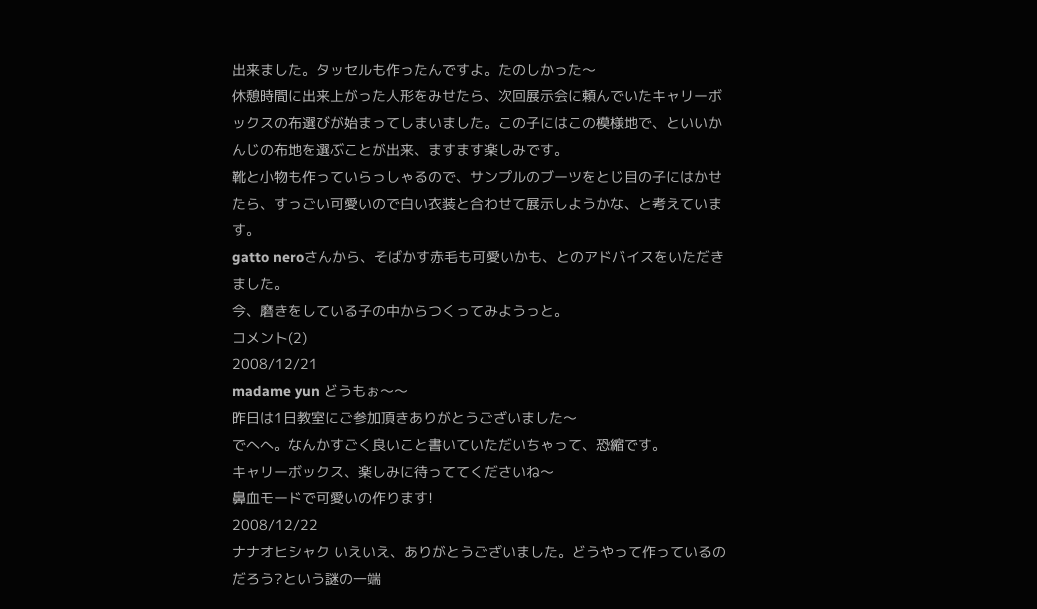出来ました。タッセルも作ったんですよ。たのしかった〜
休憩時間に出来上がった人形をみせたら、次回展示会に頼んでいたキャリーボックスの布選びが始まってしまいました。この子にはこの模様地で、といいかんじの布地を選ぶことが出来、ますます楽しみです。
靴と小物も作っていらっしゃるので、サンプルのブーツをとじ目の子にはかせたら、すっごい可愛いので白い衣装と合わせて展示しようかな、と考えています。
gatto neroさんから、そばかす赤毛も可愛いかも、とのアドバイスをいただきました。
今、磨きをしている子の中からつくってみようっと。
コメント(2)
2008/12/21
madame yun どうもぉ〜〜
昨日は1日教室にご参加頂きありがとうございました〜
でへへ。なんかすごく良いこと書いていただいちゃって、恐縮です。
キャリーボックス、楽しみに待っててくださいね〜
鼻血モードで可愛いの作ります!
2008/12/22
ナナオヒシャク いえいえ、ありがとうございました。どうやって作っているのだろう?という謎の一端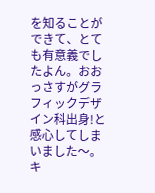を知ることができて、とても有意義でしたよん。おおっさすがグラフィックデザイン科出身!と感心してしまいました〜。キ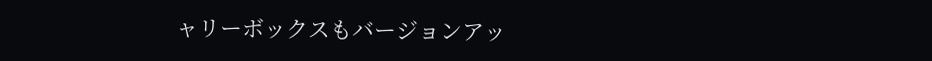ャリーボックスもバージョンアッ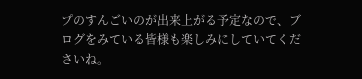プのすんごいのが出来上がる予定なので、ブログをみている皆様も楽しみにしていてくださいね。